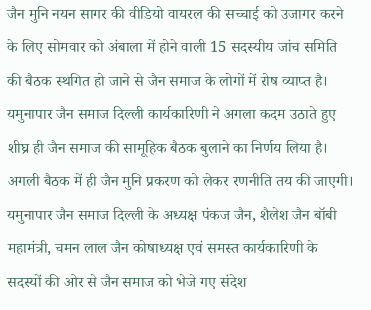जैन मुनि नयन सागर की वीडियो वायरल की सच्चाई को उजागर करने के लिए सोमवार को अंबाला में होने वाली 15 सदस्यीय जांच समिति की बैठक स्थगित हो जाने से जैन समाज के लोगों में रोष व्याप्त है। यमुनापार जैन समाज दिल्ली कार्यकारिणी ने अगला कदम उठाते हुए शीघ्र ही जैन समाज की सामूहिक बैठक बुलाने का निर्णय लिया है। अगली बैठक में ही जैन मुनि प्रकरण को लेकर रणनीति तय की जाएगी।
यमुनापार जैन समाज दिल्ली के अध्यक्ष पंकज जैन, शैलेश जैन बॉबी महामंत्री, चमन लाल जैन कोषाध्यक्ष एवं समस्त कार्यकारिणी के सदस्यों की ओर से जैन समाज को भेजे गए संदेश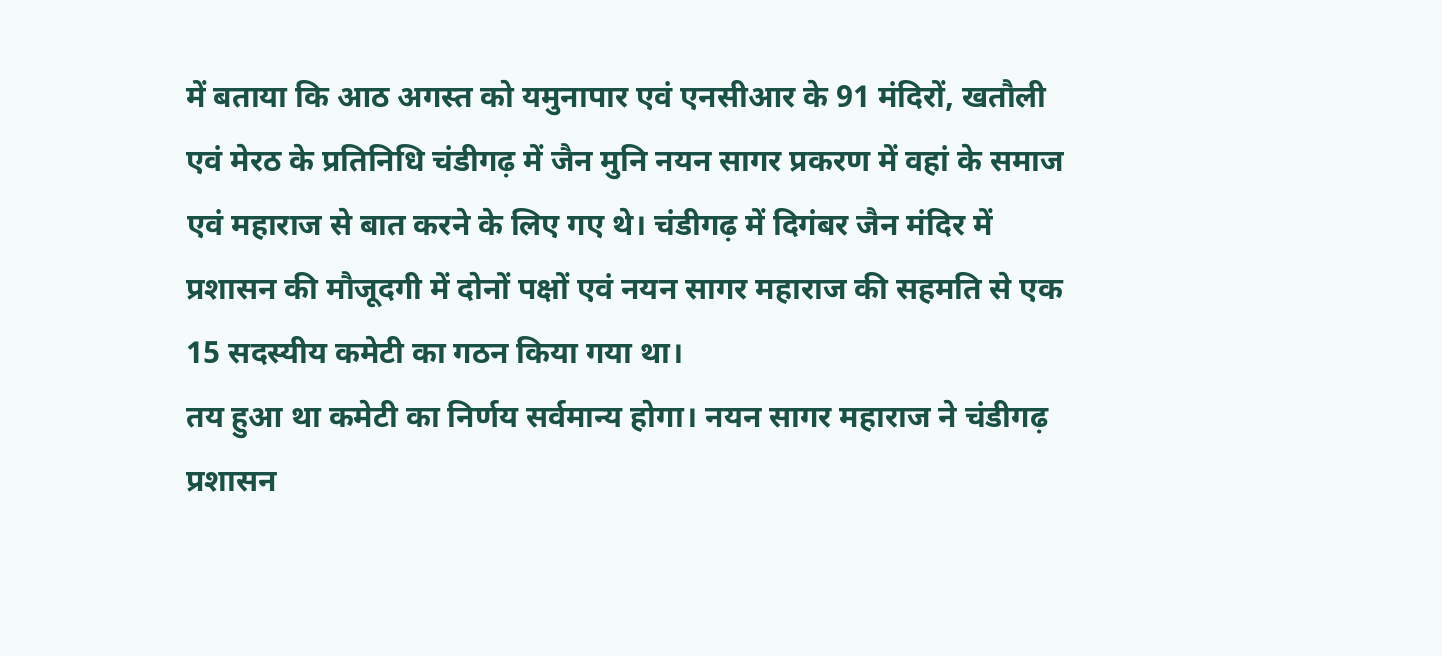में बताया कि आठ अगस्त को यमुनापार एवं एनसीआर के 91 मंदिरों, खतौली एवं मेरठ के प्रतिनिधि चंडीगढ़ में जैन मुनि नयन सागर प्रकरण में वहां के समाज एवं महाराज से बात करने के लिए गए थे। चंडीगढ़ में दिगंबर जैन मंदिर में प्रशासन की मौजूदगी में दोनों पक्षों एवं नयन सागर महाराज की सहमति से एक 15 सदस्यीय कमेटी का गठन किया गया था।
तय हुआ था कमेटी का निर्णय सर्वमान्य होगा। नयन सागर महाराज ने चंडीगढ़ प्रशासन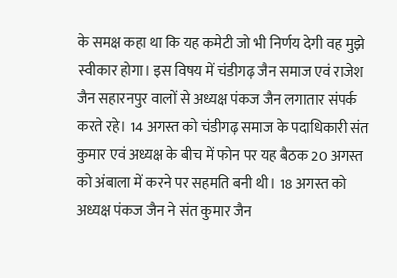के समक्ष कहा था कि यह कमेटी जो भी निर्णय देगी वह मुझे स्वीकार होगा। इस विषय में चंडीगढ़ जैन समाज एवं राजेश जैन सहारनपुर वालों से अध्यक्ष पंकज जैन लगातार संपर्क करते रहे। 14 अगस्त को चंडीगढ़ समाज के पदाधिकारी संत कुमार एवं अध्यक्ष के बीच में फोन पर यह बैठक 20 अगस्त को अंबाला में करने पर सहमति बनी थी। 18 अगस्त को अध्यक्ष पंकज जैन ने संत कुमार जैन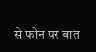से फोन पर बात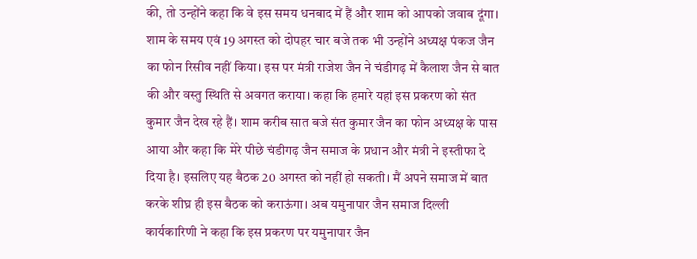की, तो उन्होंने कहा कि वे इस समय धनबाद में हैं और शाम को आपको जवाब दूंगा।
शाम के समय एवं 19 अगस्त को दोपहर चार बजे तक भी उन्होंने अध्यक्ष पंकज जैन का फोन रिसीव नहीं किया। इस पर मंत्री राजेश जैन ने चंडीगढ़ में कैलाश जैन से बात की और वस्तु स्थिति से अवगत कराया। कहा कि हमारे यहां इस प्रकरण को संत कुमार जैन देख रहे हैं। शाम करीब सात बजे संत कुमार जैन का फोन अध्यक्ष के पास आया और कहा कि मेरे पीछे चंडीगढ़ जैन समाज के प्रधान और मंत्री ने इस्तीफा दे दिया है। इसलिए यह बैठक 20 अगस्त को नहीं हो सकती। मैं अपने समाज में बात करके शीघ्र ही इस बैठक को कराऊंगा। अब यमुनापार जैन समाज दिल्ली कार्यकारिणी ने कहा कि इस प्रकरण पर यमुनापार जैन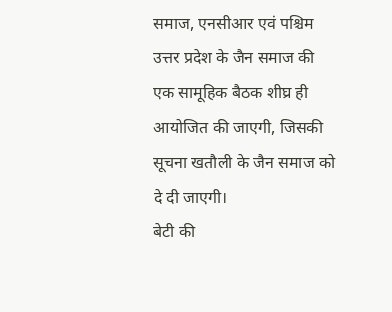समाज, एनसीआर एवं पश्चिम उत्तर प्रदेश के जैन समाज की एक सामूहिक बैठक शीघ्र ही आयोजित की जाएगी, जिसकी सूचना खतौली के जैन समाज को दे दी जाएगी।
बेटी की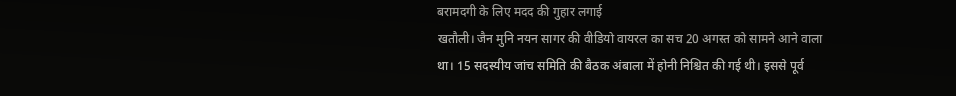बरामदगी के लिए मदद की गुहार लगाई
खतौली। जैन मुनि नयन सागर की वीडियो वायरल का सच 20 अगस्त को सामने आने वाला था। 15 सदस्यीय जांच समिति की बैठक अंबाला में होनी निश्चित की गई थी। इससे पूर्व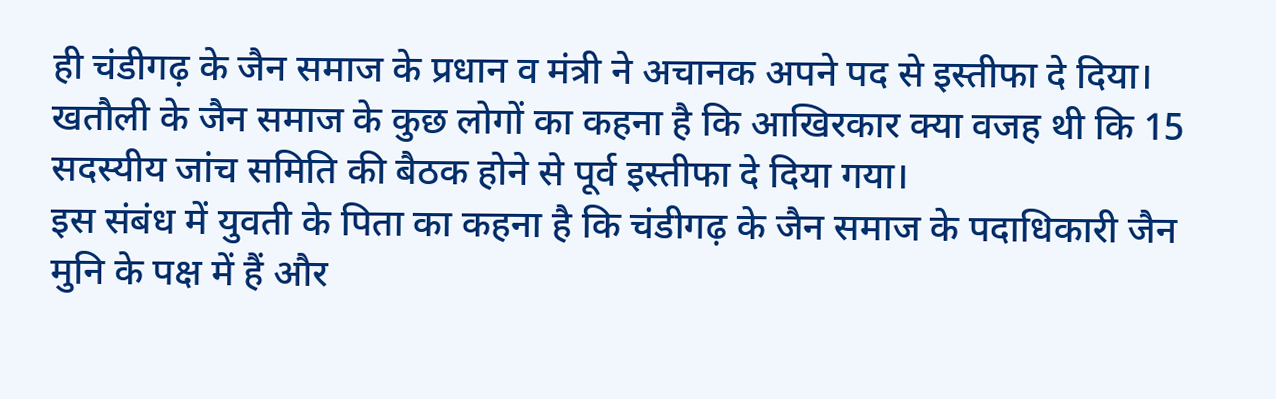ही चंडीगढ़ के जैन समाज के प्रधान व मंत्री ने अचानक अपने पद से इस्तीफा दे दिया। खतौली के जैन समाज के कुछ लोगों का कहना है कि आखिरकार क्या वजह थी कि 15 सदस्यीय जांच समिति की बैठक होने से पूर्व इस्तीफा दे दिया गया।
इस संबंध में युवती के पिता का कहना है कि चंडीगढ़ के जैन समाज के पदाधिकारी जैन मुनि के पक्ष में हैं और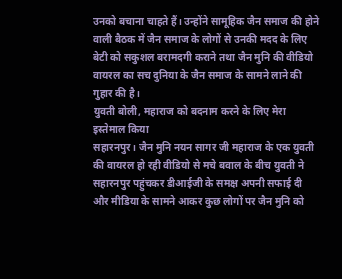उनको बचाना चाहते हैं। उन्होंने सामूहिक जैन समाज की होने वाली बैठक में जैन समाज के लोगों से उनकी मदद के लिए बेटी को सकुशल बरामदगी कराने तथा जैन मुनि की वीडियो वायरल का सच दुनिया के जैन समाज के सामने लाने की गुहार की है।
युवती बोली, महाराज को बदनाम करने के लिए मेरा इस्तेमाल किया
सहारनपुर। जैन मुनि नयन सागर जी महाराज के एक युवती की वायरल हो रही वीडियो से मचे बवाल के बीच युवती ने सहारनपुर पहुंचकर डीआईजी के समक्ष अपनी सफाई दी और मीडिया के सामने आकर कुछ लोगों पर जैन मुनि को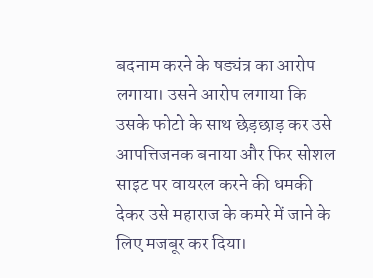बदनाम करने के षड्यंत्र का आरोप लगाया। उसने आरोप लगाया कि उसके फोटो के साथ छेड़छाड़ कर उसे आपत्तिजनक बनाया और फिर सोशल साइट पर वायरल करने की धमकी देकर उसे महाराज के कमरे में जाने के लिए मजबूर कर दिया।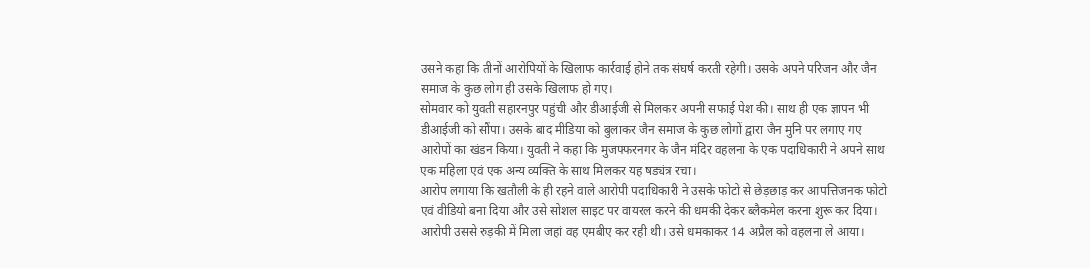उसने कहा कि तीनों आरोपियों के खिलाफ कार्रवाई होने तक संघर्ष करती रहेगी। उसके अपने परिजन और जैन समाज के कुछ लोग ही उसके खिलाफ हो गए।
सोमवार को युवती सहारनपुर पहुंची और डीआईजी से मिलकर अपनी सफाई पेश की। साथ ही एक ज्ञापन भी डीआईजी को सौंपा। उसके बाद मीडिया को बुलाकर जैन समाज के कुछ लोगों द्वारा जैन मुनि पर लगाए गए आरोपों का खंडन किया। युवती ने कहा कि मुजफ्फरनगर के जैन मंदिर वहलना के एक पदाधिकारी ने अपने साथ एक महिला एवं एक अन्य व्यक्ति के साथ मिलकर यह षड्यंत्र रचा।
आरोप लगाया कि खतौली के ही रहने वाले आरोपी पदाधिकारी ने उसके फोटो से छेड़छाड़ कर आपत्तिजनक फोटो एवं वीडियो बना दिया और उसे सोशल साइट पर वायरल करने की धमकी देकर ब्लैकमेल करना शुरू कर दिया। आरोपी उससे रुड़की में मिला जहां वह एमबीए कर रही थी। उसे धमकाकर 14 अप्रैल को वहलना ले आया।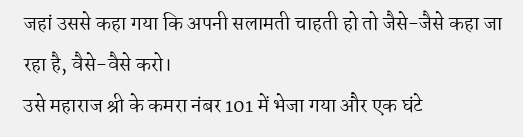जहां उससे कहा गया कि अपनी सलामती चाहती हो तो जैसे-जैसे कहा जा रहा है, वैसे-वैसे करो।
उसे महाराज श्री के कमरा नंबर 101 में भेजा गया और एक घंटे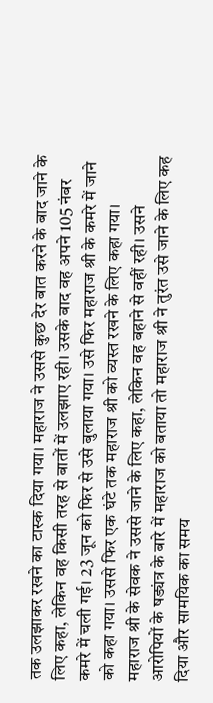तक उलझाकर रखने का टास्क दिया गया। महाराज ने उससे कुछ देर बात करने के बाद जाने के लिए कहा, लेकिन वह किसी तरह से बातों में उलझाए रही। उसके बाद वह अपने 105 नंबर कमरे में चली गई। 23 जून को फिर से उसे बुलाया गया। उसे फिर महाराज श्री के कमरे में जाने को कहा गया। उससे फिर एक घंटे तक महाराज श्री को व्यस्त रखने के लिए कहा गया।
महाराज श्री के सेवक ने उससे जाने के लिए कहा, लेकिन वह बहाने से वहीं रही। उसने आरोपियों के षड्यंत्र के बारे में महाराज को बताया तो महाराज श्री ने तुरंत उसे जाने के लिए कह दिया और सामयिक का समय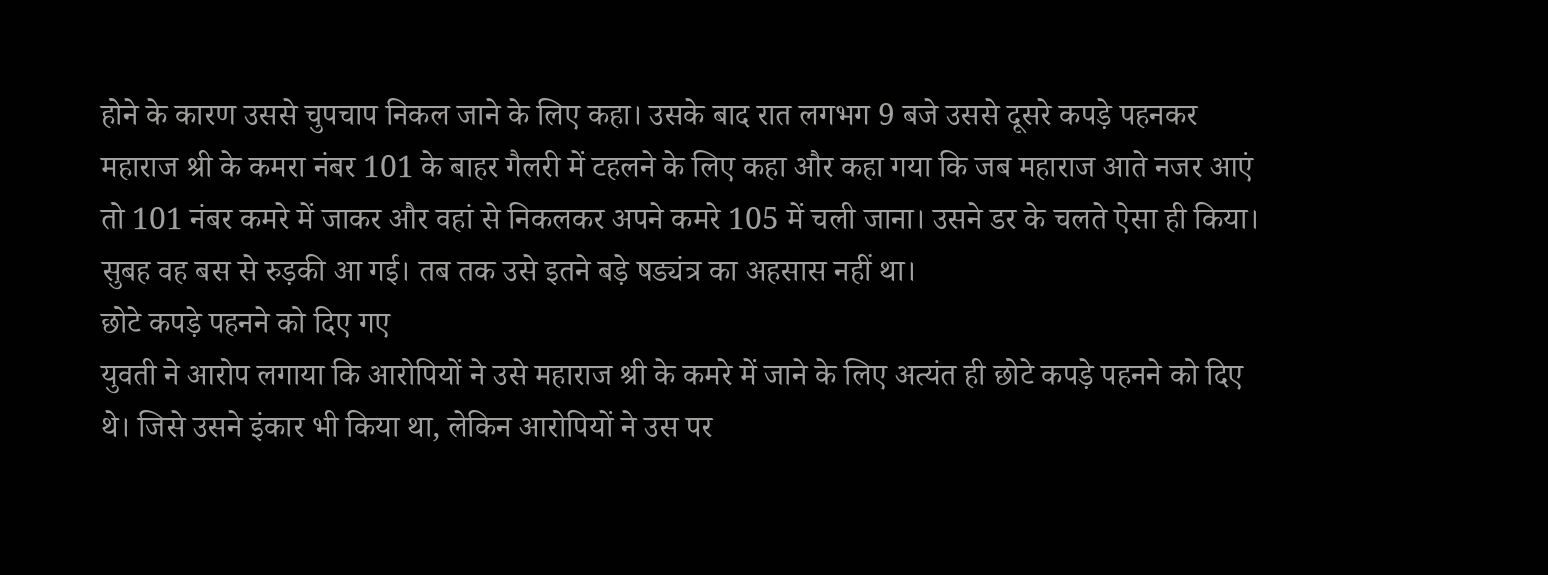होने के कारण उससे चुपचाप निकल जाने के लिए कहा। उसके बाद रात लगभग 9 बजे उससे दूसरे कपड़े पहनकर महाराज श्री के कमरा नंबर 101 के बाहर गैलरी में टहलने के लिए कहा और कहा गया कि जब महाराज आते नजर आएं तो 101 नंबर कमरे में जाकर और वहां से निकलकर अपने कमरे 105 में चली जाना। उसने डर के चलते ऐसा ही किया। सुबह वह बस से रुड़की आ गई। तब तक उसे इतने बड़े षड्यंत्र का अहसास नहीं था।
छोटे कपड़े पहनने को दिए गए
युवती ने आरोप लगाया कि आरोपियों ने उसे महाराज श्री के कमरे में जाने के लिए अत्यंत ही छोटे कपड़े पहनने को दिए थे। जिसे उसने इंकार भी किया था, लेकिन आरोपियों ने उस पर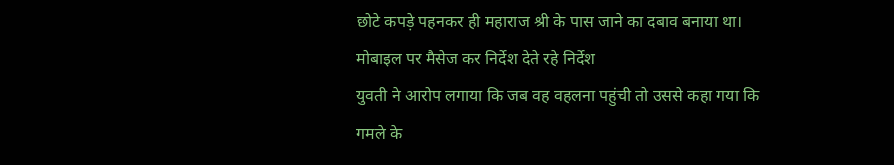छोटे कपड़े पहनकर ही महाराज श्री के पास जाने का दबाव बनाया था।
मोबाइल पर मैसेज कर निर्देश देते रहे निर्देश
युवती ने आरोप लगाया कि जब वह वहलना पहुंची तो उससे कहा गया कि गमले के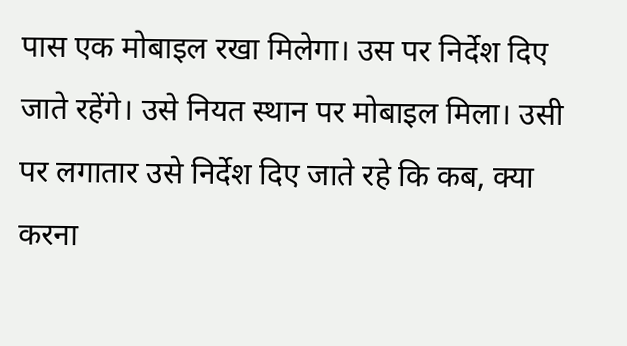पास एक मोबाइल रखा मिलेगा। उस पर निर्देश दिए जाते रहेंगे। उसे नियत स्थान पर मोबाइल मिला। उसी पर लगातार उसे निर्देश दिए जाते रहे कि कब, क्या करना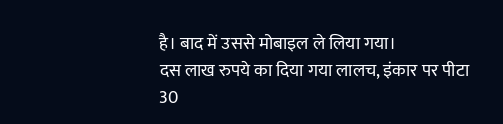है। बाद में उससे मोबाइल ले लिया गया।
दस लाख रुपये का दिया गया लालच, इंकार पर पीटा
30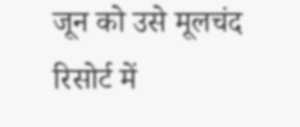जून को उसे मूलचंद रिसोर्ट में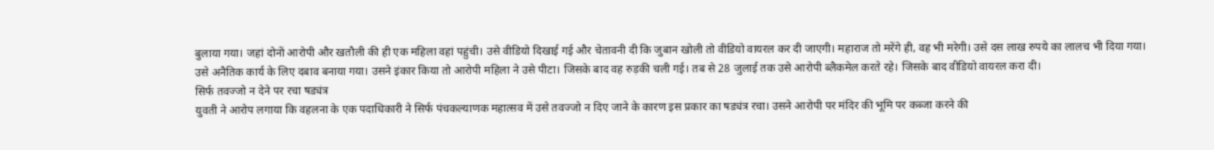बुलाया गया। जहां दोनों आरोपी और खतौली की ही एक महिला वहां पहुंची। उसे वीडियो दिखाई गई और चेतावनी दी कि जुबान खोली तो वीडियो वायरल कर दी जाएगी। महाराज तो मरेंगे ही, वह भी मरेगी। उसे दस लाख रुपये का लालच भी दिया गया। उसे अनैतिक कार्य के लिए दबाव बनाया गया। उसने इंकार किया तो आरोपी महिला ने उसे पीटा। जिसके बाद वह रुड़की चली गई। तब से 28 जुलाई तक उसे आरोपी ब्लैकमेल करते रहे। जिसके बाद वीडियो वायरल करा दी।
सिर्फ तवज्जो न देने पर रचा षड्यंत्र
युवती ने आरोप लगाया कि वहलना के एक पदाधिकारी ने सिर्फ पंचकल्याणक महात्सव में उसे तवज्जो न दिए जाने के कारण इस प्रकार का षड्यंत्र रचा। उसने आरोपी पर मंदिर की भूमि पर कब्जा करने की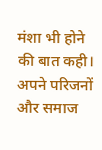मंशा भी होने की बात कही।
अपने परिजनों और समाज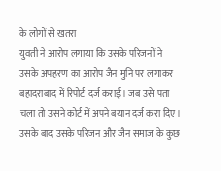के लोगों से खतरा
युवती ने आरोप लगाया कि उसके परिजनों ने उसके अपहरण का आरोप जैन मुनि पर लगाकर बहादराबाद में रिपोर्ट दर्ज कराई। जब उसे पता चला तो उसने कोर्ट में अपने बयान दर्ज करा दिए। उसके बाद उसके परिजन और जैन समाज के कुछ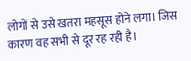लोगों से उसे खतरा महसूस होने लगा। जिस कारण वह सभी से दूर रह रही है।